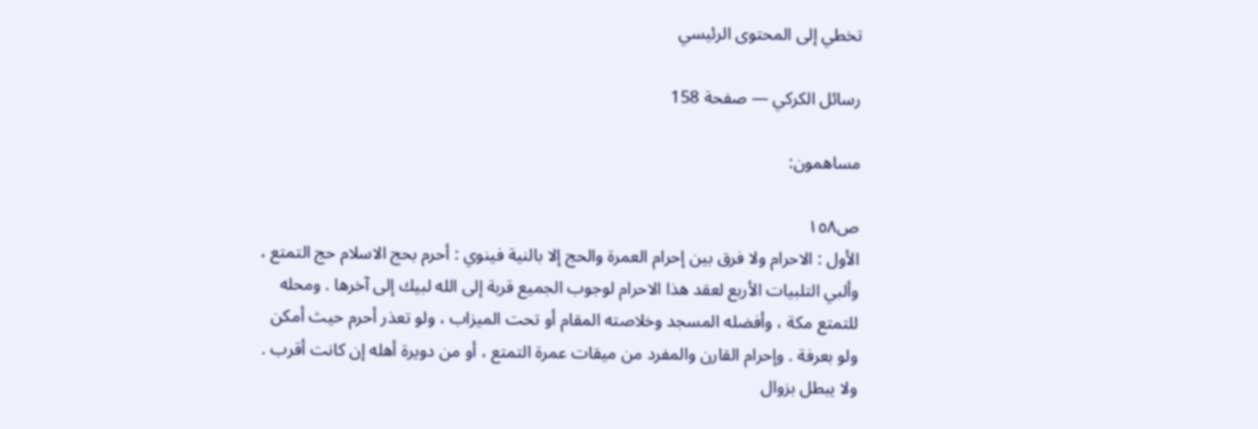تخطي إلى المحتوى الرئيسي

رسائل الكركي — صفحة 158

مساهمون:

ص١٥٨
الأول : الاحرام ولا فرق بين إحرام العمرة والحج إلا بالنية فينوي : أحرم بحج الاسلام حج التمتع ، وألبي التلبيات الأربع لعقد هذا الاحرام لوجوب الجميع قربة إلى الله لبيك إلى آخرها . ومحله للتمتع مكة ، وأفضله المسجد وخلاصته المقام أو تحت الميزاب ، ولو تعذر أحرم حيث أمكن ولو بعرفة . وإحرام القارن والمفرد من ميقات عمرة التمتع ، أو من دويرة أهله إن كانت أقرب . ولا يبطل بزوال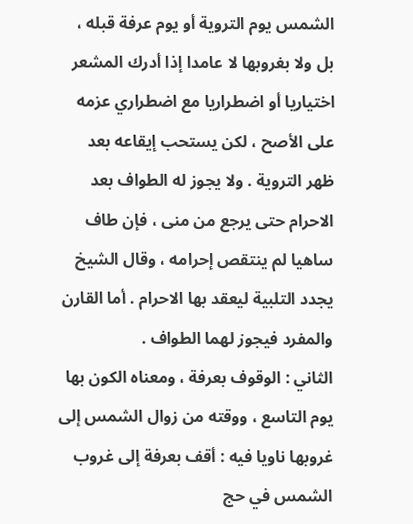الشمس يوم التروية أو يوم عرفة قبله ، بل ولا بغروبها لا عامدا إذا أدرك المشعر اختياريا أو اضطراريا مع اضطراري عزمه على الأصح ، لكن يستحب إيقاعه بعد ظهر التروية . ولا يجوز له الطواف بعد الاحرام حتى يرجع من منى ، فإن طاف ساهيا لم ينتقص إحرامه ، وقال الشيخ يجدد التلبية ليعقد بها الاحرام . أما القارن والمفرد فيجوز لهما الطواف .
الثاني : الوقوف بعرفة ، ومعناه الكون بها يوم التاسع ، ووقته من زوال الشمس إلى غروبها ناويا فيه : أقف بعرفة إلى غروب الشمس في حج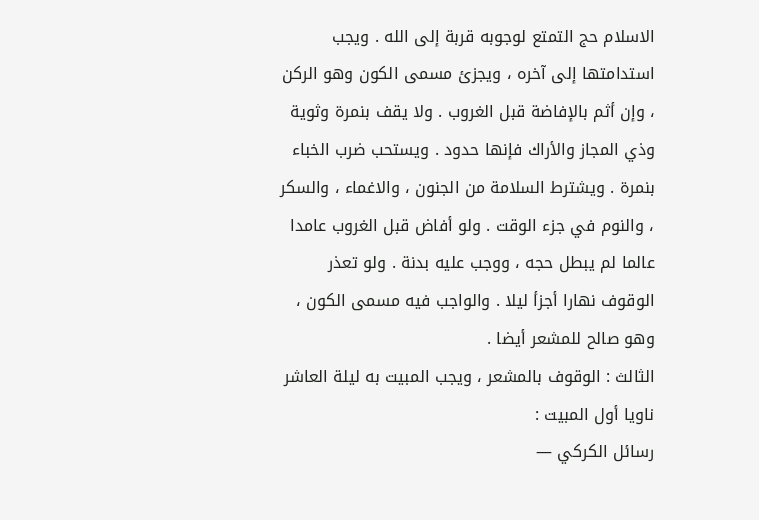الاسلام حج التمتع لوجوبه قربة إلى الله . ويجب استدامتها إلى آخره ، ويجزئ مسمى الكون وهو الركن ، وإن أثم بالإفاضة قبل الغروب . ولا يقف بنمرة وثوية وذي المجاز والأراك فإنها حدود . ويستحب ضرب الخباء بنمرة . ويشترط السلامة من الجنون ، والاغماء ، والسكر ، والنوم في جزء الوقت . ولو أفاض قبل الغروب عامدا عالما لم يبطل حجه ، ووجب عليه بدنة . ولو تعذر الوقوف نهارا أجزأ ليلا . والواجب فيه مسمى الكون ، وهو صالح للمشعر أيضا .
الثالث : الوقوف بالمشعر ، ويجب المبيت به ليلة العاشر ناويا أول المبيت :
رسائل الكركي —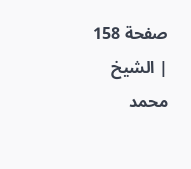صفحة 158 | الشيخ محمد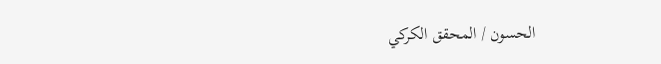الحسون / المحقق الكركي